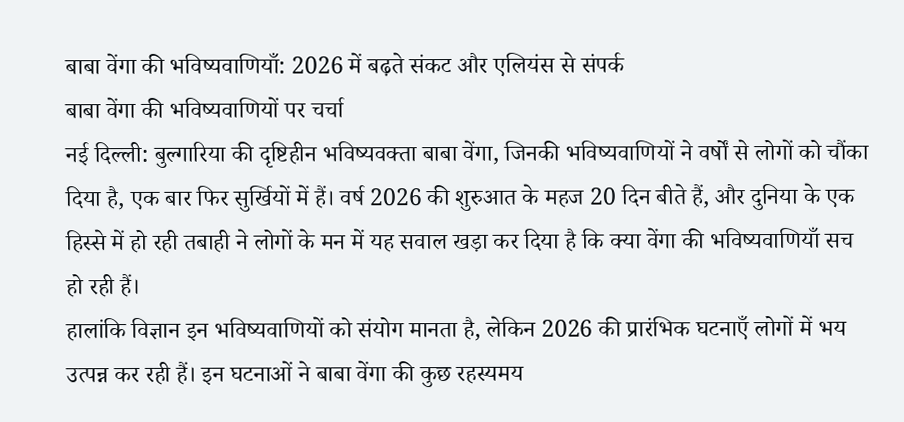बाबा वेंगा की भविष्यवाणियाँ: 2026 में बढ़ते संकट और एलियंस से संपर्क
बाबा वेंगा की भविष्यवाणियों पर चर्चा
नई दिल्ली: बुल्गारिया की दृष्टिहीन भविष्यवक्ता बाबा वेंगा, जिनकी भविष्यवाणियों ने वर्षों से लोगों को चौंका दिया है, एक बार फिर सुर्खियों में हैं। वर्ष 2026 की शुरुआत के महज 20 दिन बीते हैं, और दुनिया के एक हिस्से में हो रही तबाही ने लोगों के मन में यह सवाल खड़ा कर दिया है कि क्या वेंगा की भविष्यवाणियाँ सच हो रही हैं।
हालांकि विज्ञान इन भविष्यवाणियों को संयोग मानता है, लेकिन 2026 की प्रारंभिक घटनाएँ लोगों में भय उत्पन्न कर रही हैं। इन घटनाओं ने बाबा वेंगा की कुछ रहस्यमय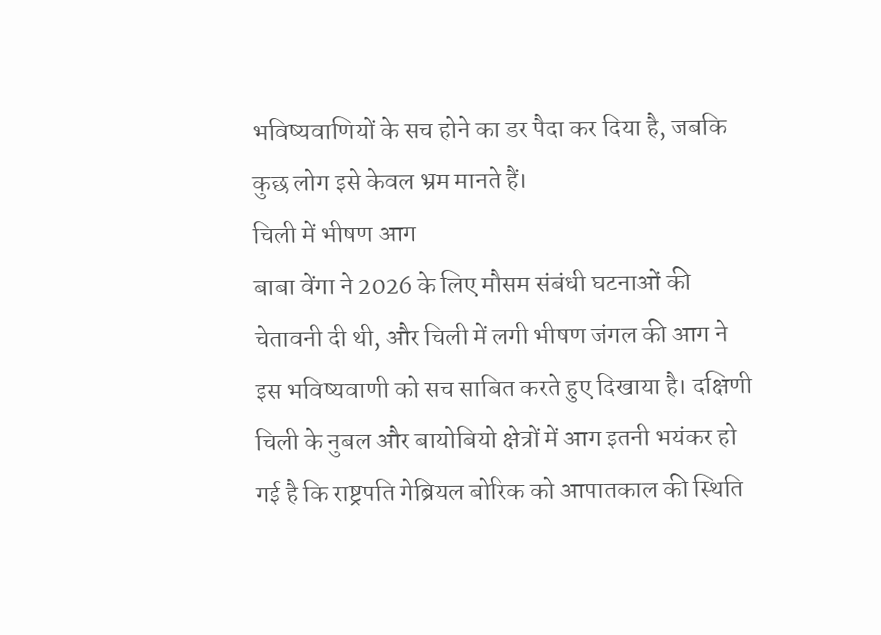भविष्यवाणियों के सच होने का डर पैदा कर दिया है, जबकि कुछ लोग इसे केवल भ्रम मानते हैं।
चिली में भीषण आग
बाबा वेंगा ने 2026 के लिए मौसम संबंधी घटनाओं की चेतावनी दी थी, और चिली में लगी भीषण जंगल की आग ने इस भविष्यवाणी को सच साबित करते हुए दिखाया है। दक्षिणी चिली के नुबल और बायोबियो क्षेत्रों में आग इतनी भयंकर हो गई है कि राष्ट्रपति गेब्रियल बोरिक को आपातकाल की स्थिति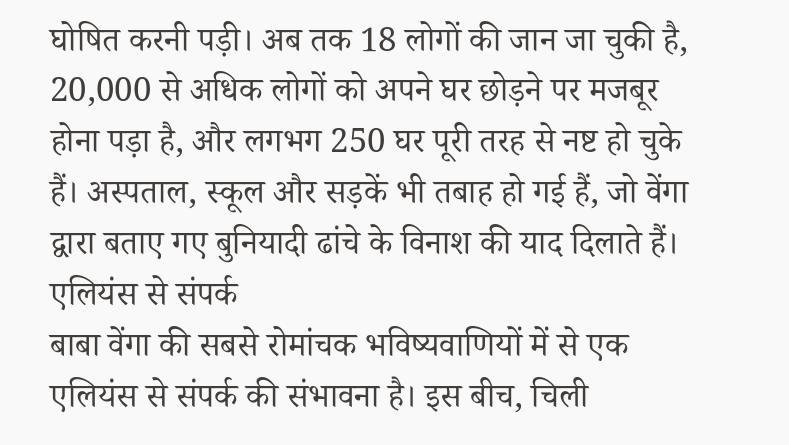घोषित करनी पड़ी। अब तक 18 लोगों की जान जा चुकी है, 20,000 से अधिक लोगों को अपने घर छोड़ने पर मजबूर होना पड़ा है, और लगभग 250 घर पूरी तरह से नष्ट हो चुके हैं। अस्पताल, स्कूल और सड़कें भी तबाह हो गई हैं, जो वेंगा द्वारा बताए गए बुनियादी ढांचे के विनाश की याद दिलाते हैं।
एलियंस से संपर्क
बाबा वेंगा की सबसे रोमांचक भविष्यवाणियों में से एक एलियंस से संपर्क की संभावना है। इस बीच, चिली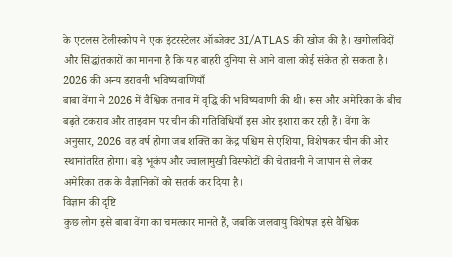के एटलस टेलीस्कोप ने एक इंटरस्टेलर ऑब्जेक्ट 3I/ATLAS की खोज की है। खगोलविदों और सिद्धांतकारों का मानना है कि यह बाहरी दुनिया से आने वाला कोई संकेत हो सकता है।
2026 की अन्य डरावनी भविष्यवाणियाँ
बाबा वेंगा ने 2026 में वैश्विक तनाव में वृद्धि की भविष्यवाणी की थी। रूस और अमेरिका के बीच बढ़ते टकराव और ताइवान पर चीन की गतिविधियाँ इस ओर इशारा कर रही हैं। वेंगा के अनुसार, 2026 वह वर्ष होगा जब शक्ति का केंद्र पश्चिम से एशिया, विशेषकर चीन की ओर स्थानांतरित होगा। बड़े भूकंप और ज्वालामुखी विस्फोटों की चेतावनी ने जापान से लेकर अमेरिका तक के वैज्ञानिकों को सतर्क कर दिया है।
विज्ञान की दृष्टि
कुछ लोग इसे बाबा वेंगा का चमत्कार मानते हैं, जबकि जलवायु विशेषज्ञ इसे वैश्विक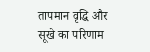तापमान वृद्धि और सूखे का परिणाम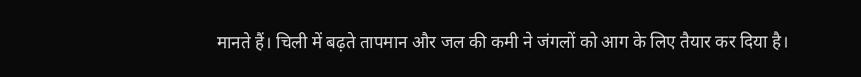मानते हैं। चिली में बढ़ते तापमान और जल की कमी ने जंगलों को आग के लिए तैयार कर दिया है।